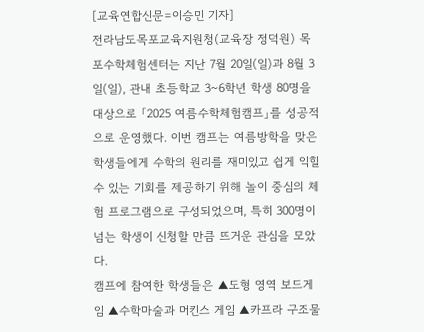[교육연합신문=이승민 기자]
전라남도목포교육지원청(교육장 정덕원) 목포수학체험센터는 지난 7월 20일(일)과 8월 3일(일), 관내 초등학교 3~6학년 학생 80명을 대상으로 「2025 여름수학체험캠프」를 성공적으로 운영했다. 이번 캠프는 여름방학을 맞은 학생들에게 수학의 원리를 재미있고 쉽게 익힐 수 있는 기회를 제공하기 위해 놀이 중심의 체험 프로그램으로 구성되었으며, 특히 300명이 넘는 학생이 신청할 만큼 뜨거운 관심을 모았다.
캠프에 참여한 학생들은 ▲도형 영역 보드게임 ▲수학마술과 머킨스 게임 ▲카프라 구조물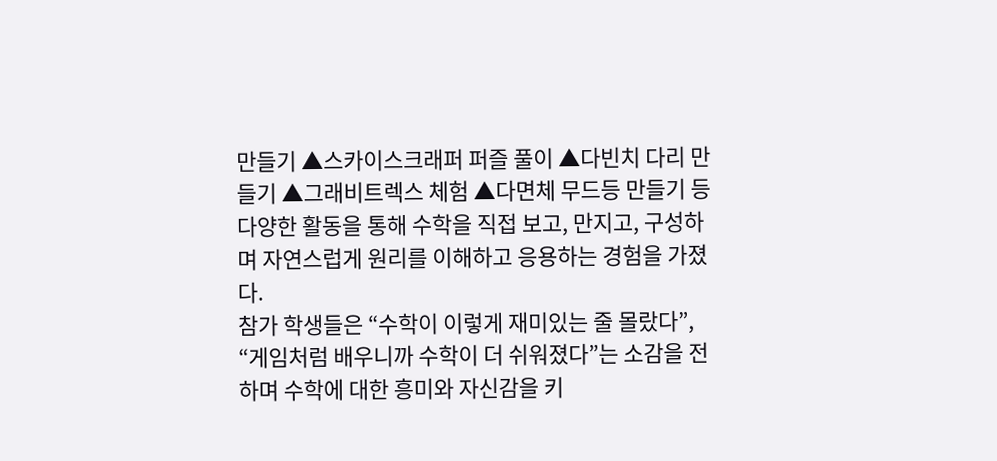만들기 ▲스카이스크래퍼 퍼즐 풀이 ▲다빈치 다리 만들기 ▲그래비트렉스 체험 ▲다면체 무드등 만들기 등 다양한 활동을 통해 수학을 직접 보고, 만지고, 구성하며 자연스럽게 원리를 이해하고 응용하는 경험을 가졌다.
참가 학생들은 “수학이 이렇게 재미있는 줄 몰랐다”, “게임처럼 배우니까 수학이 더 쉬워졌다”는 소감을 전하며 수학에 대한 흥미와 자신감을 키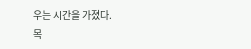우는 시간을 가졌다.
목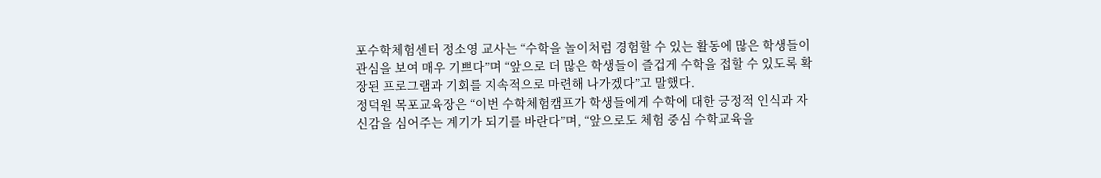포수학체험센터 정소영 교사는 “수학을 놀이처럼 경험할 수 있는 활동에 많은 학생들이 관심을 보여 매우 기쁘다”며 “앞으로 더 많은 학생들이 즐겁게 수학을 접할 수 있도록 확장된 프로그램과 기회를 지속적으로 마련해 나가겠다”고 말했다.
정덕원 목포교육장은 “이번 수학체험캠프가 학생들에게 수학에 대한 긍정적 인식과 자신감을 심어주는 계기가 되기를 바란다”며, “앞으로도 체험 중심 수학교육을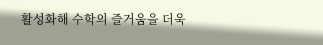활성화해 수학의 즐거움을 더욱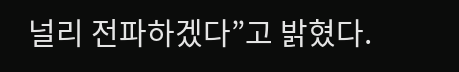널리 전파하겠다”고 밝혔다.